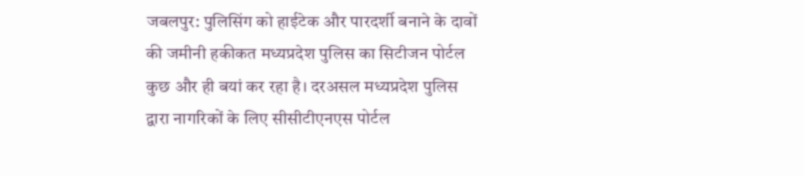जबलपुर: पुलिसिंग को हाईटेक और पारदर्शी बनाने के दावों की जमीनी हकीकत मध्यप्रदेश पुलिस का सिटीजन पोर्टल कुछ और ही बयां कर रहा है। दरअसल मध्यप्रदेश पुलिस द्वारा नागरिकों के लिए सीसीटीएनएस पोर्टल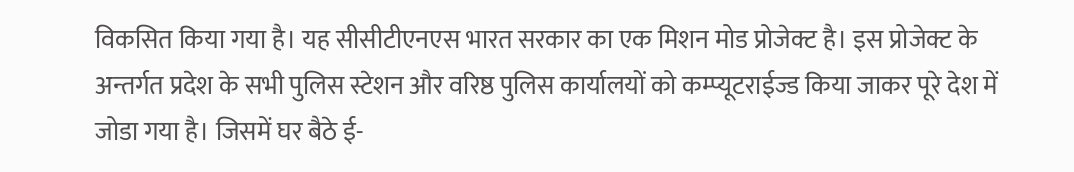विकसित किया गया है। यह सीसीटीएनएस भारत सरकार का एक मिशन मोड प्रोजेक्ट है। इस प्रोजेक्ट के अन्तर्गत प्रदेश के सभी पुलिस स्टेशन और वरिष्ठ पुलिस कार्यालयों को कम्प्यूटराईज्ड किया जाकर पूरे देश में जोडा गया है। जिसमें घर बैठे ई-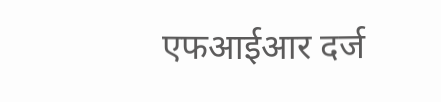एफआईआर दर्ज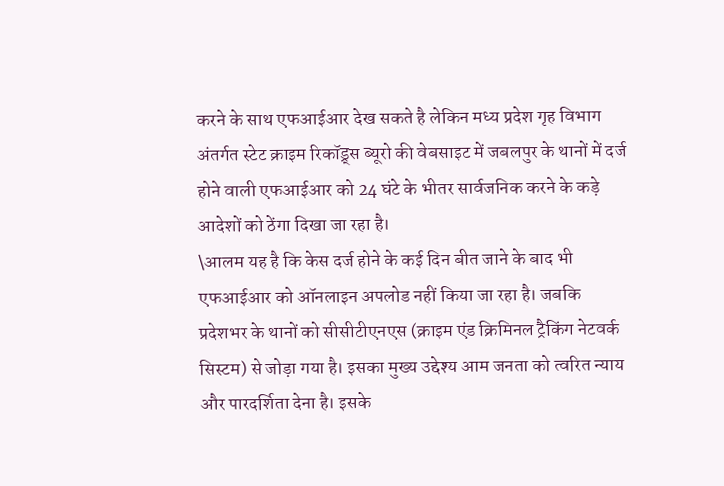करने के साथ एफआईआर देख सकते है लेकिन मध्य प्रदेश गृह विभाग अंतर्गत स्टेट क्राइम रिकॉड्र्स ब्यूरो की वेबसाइट में जबलपुर के थानों में दर्ज होने वाली एफआईआर को 24 घंटे के भीतर सार्वजनिक करने के कड़े आदेशों को ठेंगा दिखा जा रहा है।
\आलम यह है कि केस दर्ज होने के कई दिन बीत जाने के बाद भी एफआईआर को ऑनलाइन अपलोड नहीं किया जा रहा है। जबकि प्रदेशभर के थानों को सीसीटीएनएस (क्राइम एंड क्रिमिनल ट्रैकिंग नेटवर्क सिस्टम) से जोड़ा गया है। इसका मुख्य उद्देश्य आम जनता को त्वरित न्याय और पारदर्शिता देना है। इसके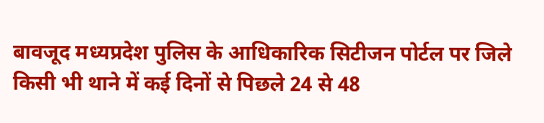बावजूद मध्यप्रदेश पुलिस के आधिकारिक सिटीजन पोर्टल पर जिले किसी भी थाने में कई दिनों से पिछले 24 से 48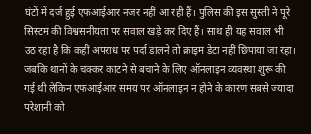घंटों में दर्ज हुई एफआईआर नजर नहीं आ रही हैं। पुलिस की इस सुस्ती ने पूरे सिस्टम की विश्वसनीयता पर सवाल खड़े कर दिए हैं। साथ ही यह सवाल भी उठ रहा है कि कहीं अपराध पर पर्दा डालने तो क्राइम डेटा नहीं छिपाया जा रहा। जबकि थानों के चक्कर काटने से बचाने के लिए ऑनलाइन व्यवस्था शुरू की गई थी लेकिन एफआईआर समय पर ऑनलाइन न होने के कारण सबसे ज्यादा परेशानी को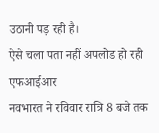उठानी पड़ रही है।
ऐसे चला पता नहीं अपलोड हो रही एफआईआर
नवभारत ने रविवार रात्रि 8 बजे तक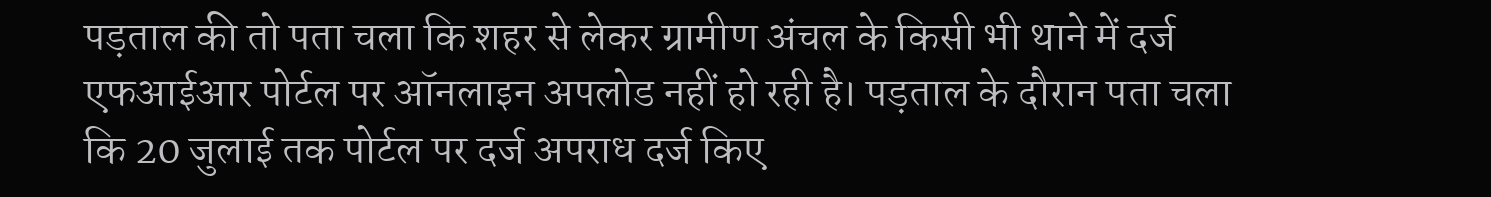पड़ताल की तो पता चला कि शहर से लेकर ग्रामीण अंचल के किसी भी थाने में दर्ज एफआईआर पोर्टल पर ऑनलाइन अपलोड नहीं हो रही है। पड़ताल के दौरान पता चला कि 20 जुलाई तक पोर्टल पर दर्ज अपराध दर्ज किए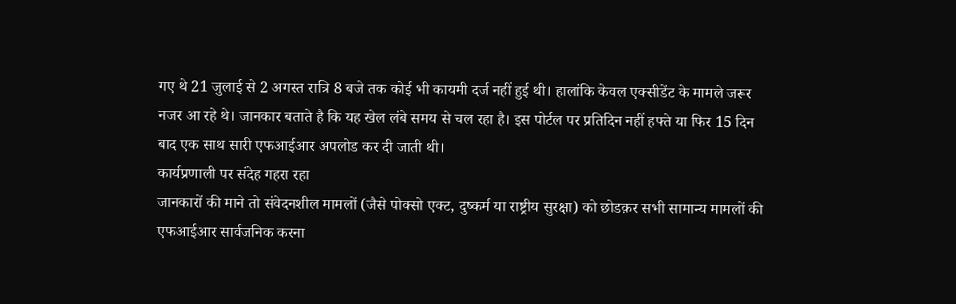गए थे 21 जुलाई से 2 अगस्त रात्रि 8 बजे तक कोई भी कायमी दर्ज नहीं हुई थी। हालांकि केवल एक्सीडेंट के मामले जरूर नजर आ रहे थे। जानकार बताते है कि यह खेल लंबे समय से चल रहा है। इस पोर्टल पर प्रतिदिन नहीं हफ्ते या फिर 15 दिन बाद एक साथ सारी एफआईआर अपलोड कर दी जाती थी।
कार्यप्रणाली पर संदेह गहरा रहा
जानकारों की माने तो संवेदनशील मामलों (जैसे पोक्सो एक्ट, दुष्कर्म या राष्ट्रीय सुरक्षा) को छोडक़र सभी सामान्य मामलों की एफआईआर सार्वजनिक करना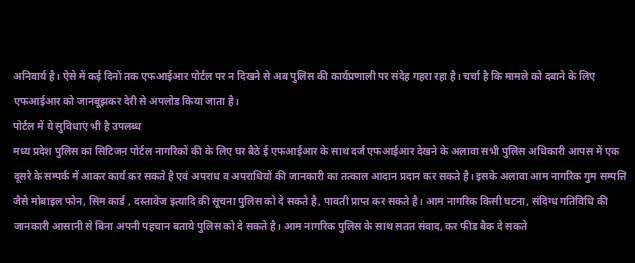अनिवार्य है। ऐसे में कई दिनों तक एफआईआर पोर्टल पर न दिखने से अब पुलिस की कार्यप्रणाली पर संदेह गहरा रहा है। चर्चा है कि मामले को दबाने के लिए एफआईआर को जानबूझकर देरी से अपलोड किया जाता है।
पोर्टल में ये सुविधाएं भी है उपलब्ध
मध्य प्रदेश पुलिस का सिटिजऩ पोर्टल नागरिकों की के लिए घर बैठे ई एफआईआर के साथ दर्ज एफआईआर देखने के अलावा सभी पुलिस अधिकारी आपस में एक दूसरे के सम्पर्क में आकर कार्य कर सकते है एवं अपराध व अपराधियों की जानकारी का तत्काल आदान प्रदान कर सकते है। इसके अलावा आम नागरिक गुम सम्पत्ति जैसे मोबाइल फोन, सिम कार्ड , दस्तावेज इत्यादि की सूचना पुलिस को दे सकते है, पावती प्राप्त कर सकते है। आम नागरिक किसी घटना, संदिग्ध गतिविधि की जानकारी आसानी से बिना अपनी पहचान बताये पुलिस को दे सकते है। आम नागरिक पुलिस के साथ सतत संवाद, कर फीड बैक दे सकते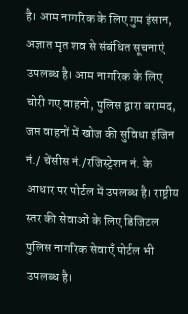है। आम नागरिक के लिए गुम इंसान, अज्ञात मृत शव से संबंधित सूचनाएं उपलब्ध है। आम नागरिक के लिए चोरी गए वाहनो, पुलिस द्वारा बरामद, जप्त वाहनों में खोज की सुविधा इंजिन नं./ चेंसीस नं./रजिस्ट्रेशन नं. के आधार पर पोर्टल में उपलब्ध है। राष्ट्रीय स्तर की सेवाओं के लिए डिजिटल पुलिस नागरिक सेवाएँ पोर्टल भी उपलब्ध है।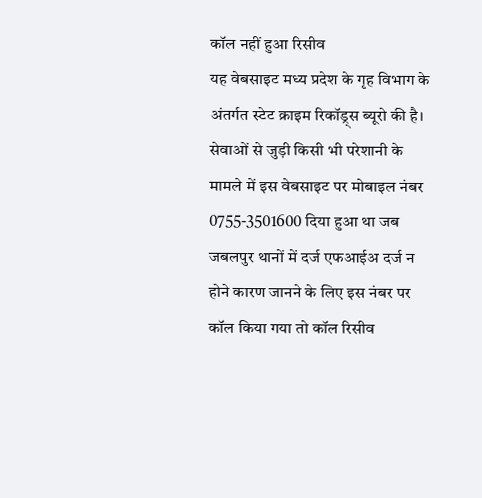कॉल नहीं हुआ रिसीव
यह वेबसाइट मध्य प्रदेश के गृह विभाग के अंतर्गत स्टेट क्राइम रिकॉड्र्स ब्यूरो की है। सेवाओं से जुड़ी किसी भी परेशानी के मामले में इस वेबसाइट पर मोबाइल नंबर 0755-3501600 दिया हुआ था जब जबलपुर थानों में दर्ज एफआईअ दर्ज न होने कारण जानने के लिए इस नंबर पर कॉल किया गया तो कॉल रिसीव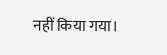नहीं किया गया।